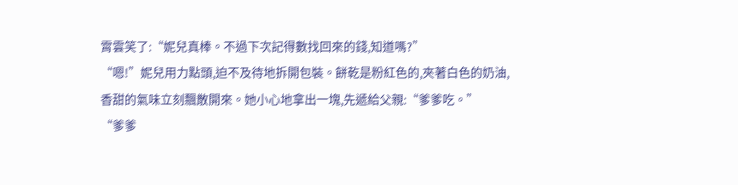霄雲笑了:“妮兒真棒。不過下次記得數找回來的錢,知道嗎?”
“嗯!”妮兒用力點頭,迫不及待地拆開包裝。餅乾是粉紅色的,夾著白色的奶油,香甜的氣味立刻飄散開來。她小心地拿出一塊,先遞給父親:“爹爹吃。”
“爹爹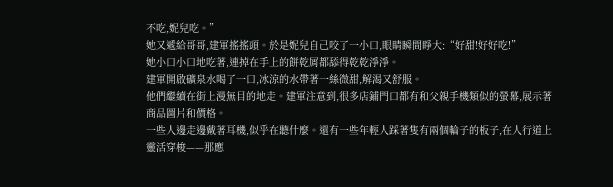不吃,妮兒吃。”
她又遞給哥哥,建軍搖搖頭。於是妮兒自己咬了一小口,眼睛瞬間睜大:“好甜!好好吃!”
她小口小口地吃著,連掉在手上的餅乾屑都舔得乾乾淨淨。
建軍開啟礦泉水喝了一口,冰涼的水帶著一絲微甜,解渴又舒服。
他們繼續在街上漫無目的地走。建軍注意到,很多店鋪門口都有和父親手機類似的螢幕,展示著商品圖片和價格。
一些人邊走邊戴著耳機,似乎在聽什麼。還有一些年輕人踩著隻有兩個輪子的板子,在人行道上靈活穿梭——那應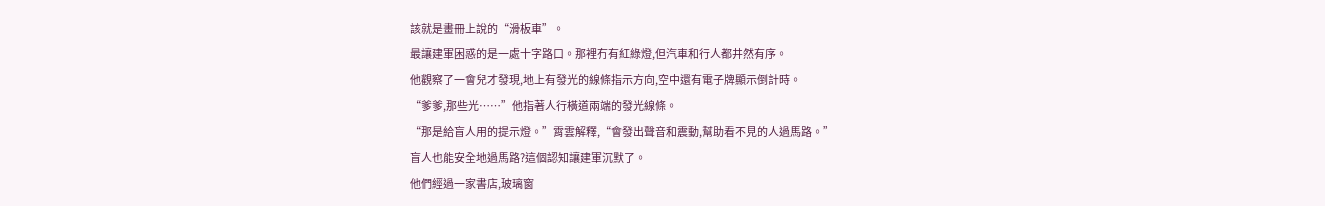該就是畫冊上說的“滑板車”。
最讓建軍困惑的是一處十字路口。那裡冇有紅綠燈,但汽車和行人都井然有序。
他觀察了一會兒才發現,地上有發光的線條指示方向,空中還有電子牌顯示倒計時。
“爹爹,那些光……”他指著人行橫道兩端的發光線條。
“那是給盲人用的提示燈。”霄雲解釋,“會發出聲音和震動,幫助看不見的人過馬路。”
盲人也能安全地過馬路?這個認知讓建軍沉默了。
他們經過一家書店,玻璃窗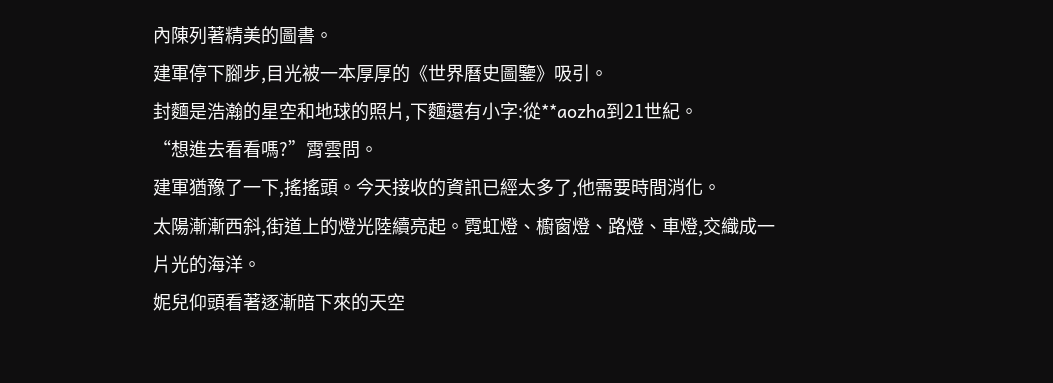內陳列著精美的圖書。
建軍停下腳步,目光被一本厚厚的《世界曆史圖鑒》吸引。
封麵是浩瀚的星空和地球的照片,下麵還有小字:從**aozha到21世紀。
“想進去看看嗎?”霄雲問。
建軍猶豫了一下,搖搖頭。今天接收的資訊已經太多了,他需要時間消化。
太陽漸漸西斜,街道上的燈光陸續亮起。霓虹燈、櫥窗燈、路燈、車燈,交織成一片光的海洋。
妮兒仰頭看著逐漸暗下來的天空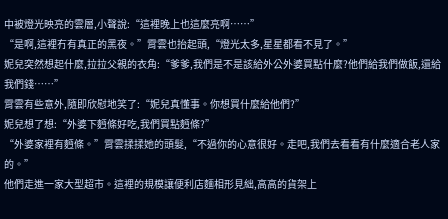中被燈光映亮的雲層,小聲說:“這裡晚上也這麼亮啊……”
“是啊,這裡冇有真正的黑夜。”霄雲也抬起頭,“燈光太多,星星都看不見了。”
妮兒突然想起什麼,拉拉父親的衣角:“爹爹,我們是不是該給外公外婆買點什麼?他們給我們做飯,還給我們錢……”
霄雲有些意外,隨即欣慰地笑了:“妮兒真懂事。你想買什麼給他們?”
妮兒想了想:“外婆下麪條好吃,我們買點麪條?”
“外婆家裡有麪條。”霄雲揉揉她的頭髮,“不過你的心意很好。走吧,我們去看看有什麼適合老人家的。”
他們走進一家大型超市。這裡的規模讓便利店麵相形見絀,高高的貨架上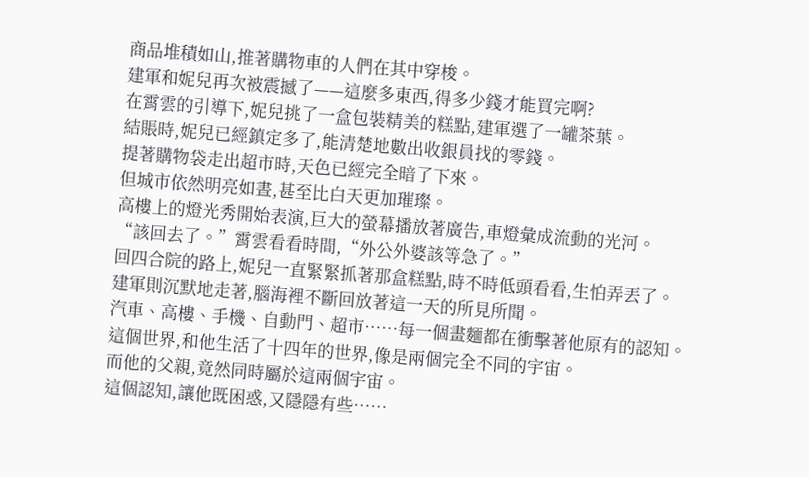商品堆積如山,推著購物車的人們在其中穿梭。
建軍和妮兒再次被震撼了——這麼多東西,得多少錢才能買完啊?
在霄雲的引導下,妮兒挑了一盒包裝精美的糕點,建軍選了一罐茶葉。
結賬時,妮兒已經鎮定多了,能清楚地數出收銀員找的零錢。
提著購物袋走出超市時,天色已經完全暗了下來。
但城市依然明亮如晝,甚至比白天更加璀璨。
高樓上的燈光秀開始表演,巨大的螢幕播放著廣告,車燈彙成流動的光河。
“該回去了。”霄雲看看時間,“外公外婆該等急了。”
回四合院的路上,妮兒一直緊緊抓著那盒糕點,時不時低頭看看,生怕弄丟了。
建軍則沉默地走著,腦海裡不斷回放著這一天的所見所聞。
汽車、高樓、手機、自動門、超市……每一個畫麵都在衝擊著他原有的認知。
這個世界,和他生活了十四年的世界,像是兩個完全不同的宇宙。
而他的父親,竟然同時屬於這兩個宇宙。
這個認知,讓他既困惑,又隱隱有些……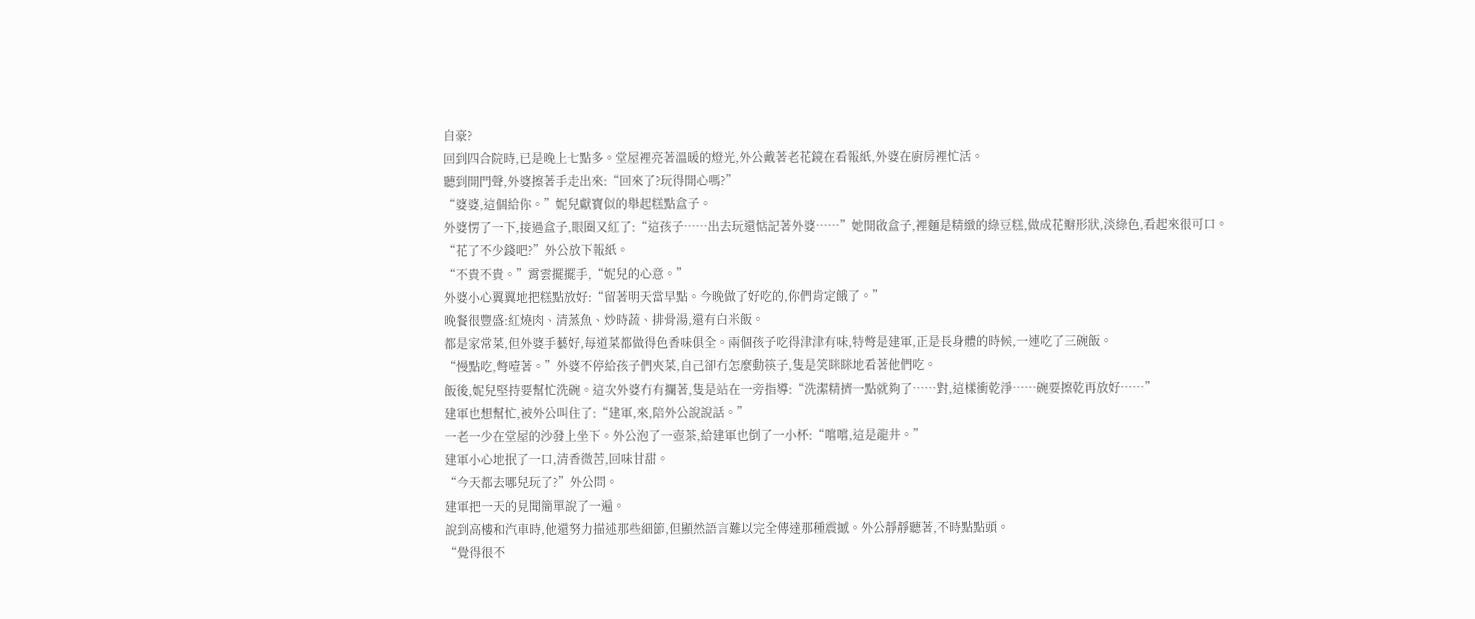自豪?
回到四合院時,已是晚上七點多。堂屋裡亮著溫暖的燈光,外公戴著老花鏡在看報紙,外婆在廚房裡忙活。
聽到開門聲,外婆擦著手走出來:“回來了?玩得開心嗎?”
“婆婆,這個給你。”妮兒獻寶似的舉起糕點盒子。
外婆愣了一下,接過盒子,眼圈又紅了:“這孩子……出去玩還惦記著外婆……”她開啟盒子,裡麵是精緻的綠豆糕,做成花瓣形狀,淡綠色,看起來很可口。
“花了不少錢吧?”外公放下報紙。
“不貴不貴。”霄雲擺擺手,“妮兒的心意。”
外婆小心翼翼地把糕點放好:“留著明天當早點。今晚做了好吃的,你們肯定餓了。”
晚餐很豐盛:紅燒肉、清蒸魚、炒時蔬、排骨湯,還有白米飯。
都是家常菜,但外婆手藝好,每道菜都做得色香味俱全。兩個孩子吃得津津有味,特彆是建軍,正是長身體的時候,一連吃了三碗飯。
“慢點吃,彆噎著。”外婆不停給孩子們夾菜,自己卻冇怎麼動筷子,隻是笑眯眯地看著他們吃。
飯後,妮兒堅持要幫忙洗碗。這次外婆冇有攔著,隻是站在一旁指導:“洗潔精擠一點就夠了……對,這樣衝乾淨……碗要擦乾再放好……”
建軍也想幫忙,被外公叫住了:“建軍,來,陪外公說說話。”
一老一少在堂屋的沙發上坐下。外公泡了一壺茶,給建軍也倒了一小杯:“嚐嚐,這是龍井。”
建軍小心地抿了一口,清香微苦,回味甘甜。
“今天都去哪兒玩了?”外公問。
建軍把一天的見聞簡單說了一遍。
說到高樓和汽車時,他還努力描述那些細節,但顯然語言難以完全傳達那種震撼。外公靜靜聽著,不時點點頭。
“覺得很不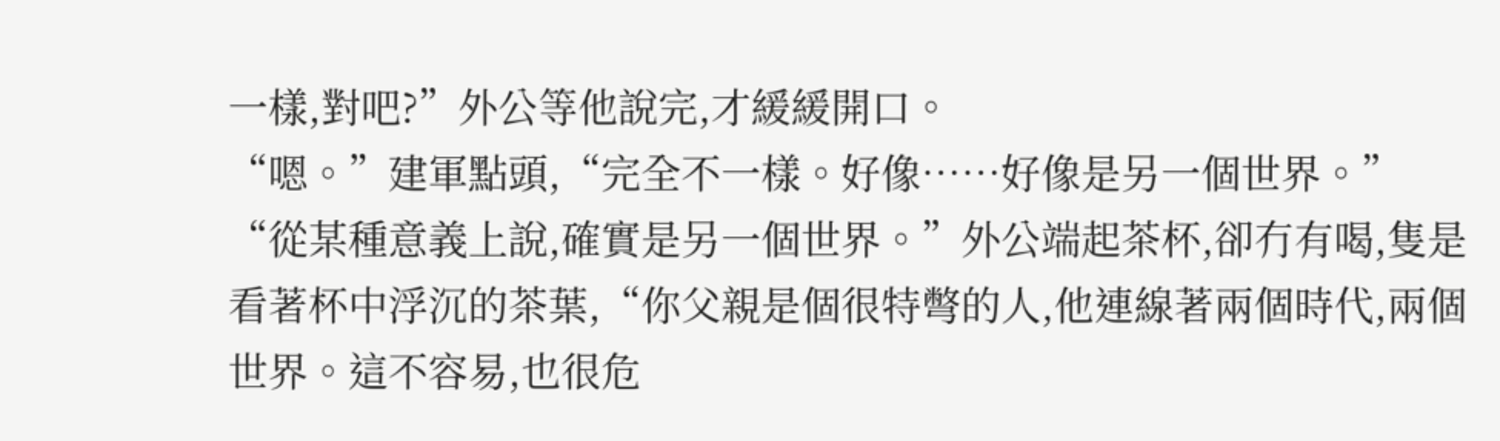一樣,對吧?”外公等他說完,才緩緩開口。
“嗯。”建軍點頭,“完全不一樣。好像……好像是另一個世界。”
“從某種意義上說,確實是另一個世界。”外公端起茶杯,卻冇有喝,隻是看著杯中浮沉的茶葉,“你父親是個很特彆的人,他連線著兩個時代,兩個世界。這不容易,也很危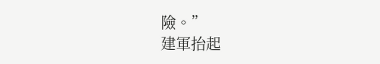險。”
建軍抬起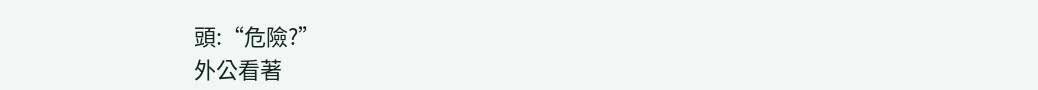頭:“危險?”
外公看著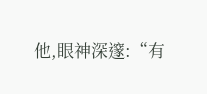他,眼神深邃:“有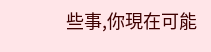些事,你現在可能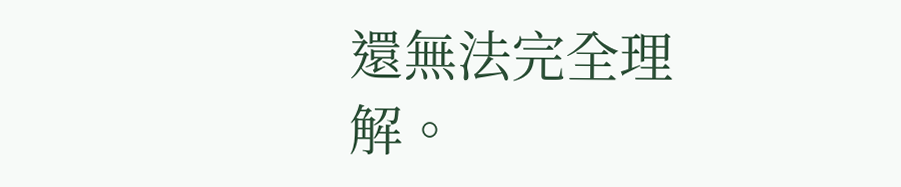還無法完全理解。